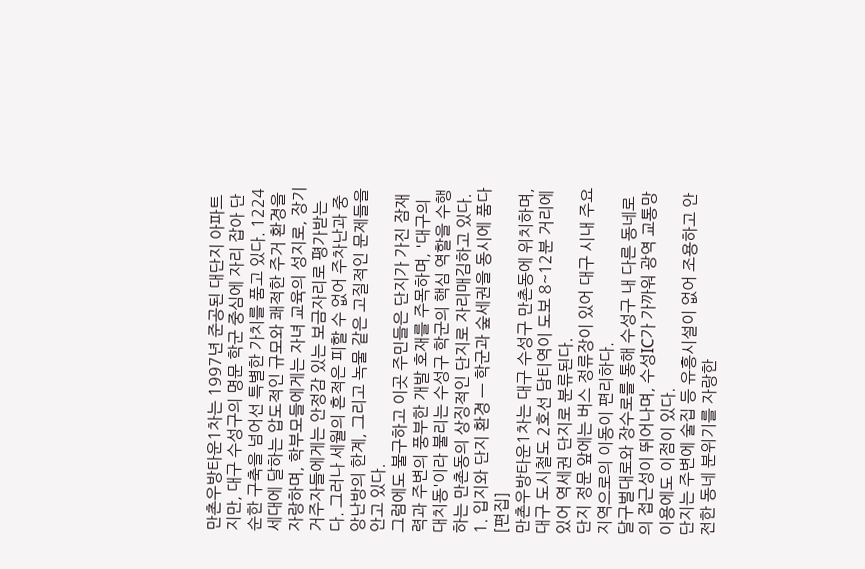만촌우방타운1차는 1997년 준공된 대단지 아파트지만, 대구 수성구의 명문 학군 중심에 자리 잡아 단순한 구축을 넘어선 특별한 가치를 품고 있다. 1224세대에 달하는 압도적인 규모와 쾌적한 주거 환경을 자랑하며, 학부모들에게는 자녀 교육의 성지로, 장기 거주자들에게는 안정감 있는 보금자리로 평가받는다. 그러나 세월의 흔적은 피할 수 없어 주차난과 중앙난방의 한계, 그리고 녹물 같은 고질적인 문제들을 안고 있다.
그럼에도 불구하고 이곳 주민들은 단지가 가진 잠재력과 주변의 풍부한 개발 호재를 주목하며, '대구의 대치동'이라 불리는 수성구 학군의 핵심 역할을 수행하는 만촌동의 상징적인 단지로 자리매김하고 있다.
1. 입지와 단지 환경 — 학군과 숲세권을 동시에 품다[편집]
만촌우방타운1차는 대구 수성구 만촌동에 위치하며, 대구 도시철도 2호선 담티역이 도보 8~12분 거리에 있어 역세권 단지로 분류된다.
단지 정문 앞에는 버스 정류장이 있어 대구 시내 주요 지역으로의 이동이 편리하다.
달구벌대로와 장수로를 통해 수성구 내 다른 동네로의 접근성이 뛰어나며, 수성IC가 가까워 광역 교통망 이용에도 이점이 있다.
단지는 주변에 술집 등 유흥시설이 없어 조용하고 안전한 동네 분위기를 자랑한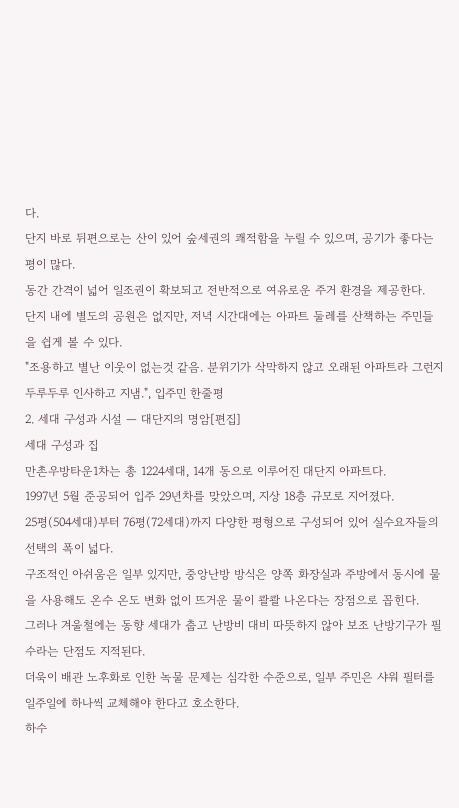다.
단지 바로 뒤편으로는 산이 있어 숲세권의 쾌적함을 누릴 수 있으며, 공기가 좋다는 평이 많다.
동간 간격이 넓어 일조권이 확보되고 전반적으로 여유로운 주거 환경을 제공한다.
단지 내에 별도의 공원은 없지만, 저녁 시간대에는 아파트 둘레를 산책하는 주민들을 쉽게 볼 수 있다.
"조용하고 별난 이웃이 없는것 같음. 분위기가 삭막하지 않고 오래된 아파트라 그런지 두루두루 인사하고 지냄.", 입주민 한줄평
2. 세대 구성과 시설 — 대단지의 명암[편집]
세대 구성과 집
만촌우방타운1차는 총 1224세대, 14개 동으로 이루어진 대단지 아파트다.
1997년 5월 준공되어 입주 29년차를 맞았으며, 지상 18층 규모로 지어졌다.
25평(504세대)부터 76평(72세대)까지 다양한 평형으로 구성되어 있어 실수요자들의 선택의 폭이 넓다.
구조적인 아쉬움은 일부 있지만, 중앙난방 방식은 양쪽 화장실과 주방에서 동시에 물을 사용해도 온수 온도 변화 없이 뜨거운 물이 콸콸 나온다는 장점으로 꼽힌다.
그러나 겨울철에는 동향 세대가 춥고 난방비 대비 따뜻하지 않아 보조 난방기구가 필수라는 단점도 지적된다.
더욱이 배관 노후화로 인한 녹물 문제는 심각한 수준으로, 일부 주민은 샤워 필터를 일주일에 하나씩 교체해야 한다고 호소한다.
하수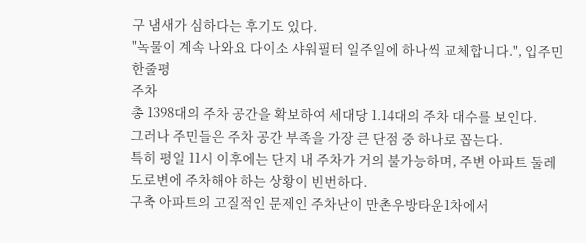구 냄새가 심하다는 후기도 있다.
"녹물이 계속 나와요 다이소 샤워필터 일주일에 하나씩 교체합니다.", 입주민 한줄평
주차
총 1398대의 주차 공간을 확보하여 세대당 1.14대의 주차 대수를 보인다.
그러나 주민들은 주차 공간 부족을 가장 큰 단점 중 하나로 꼽는다.
특히 평일 11시 이후에는 단지 내 주차가 거의 불가능하며, 주변 아파트 둘레 도로변에 주차해야 하는 상황이 빈번하다.
구축 아파트의 고질적인 문제인 주차난이 만촌우방타운1차에서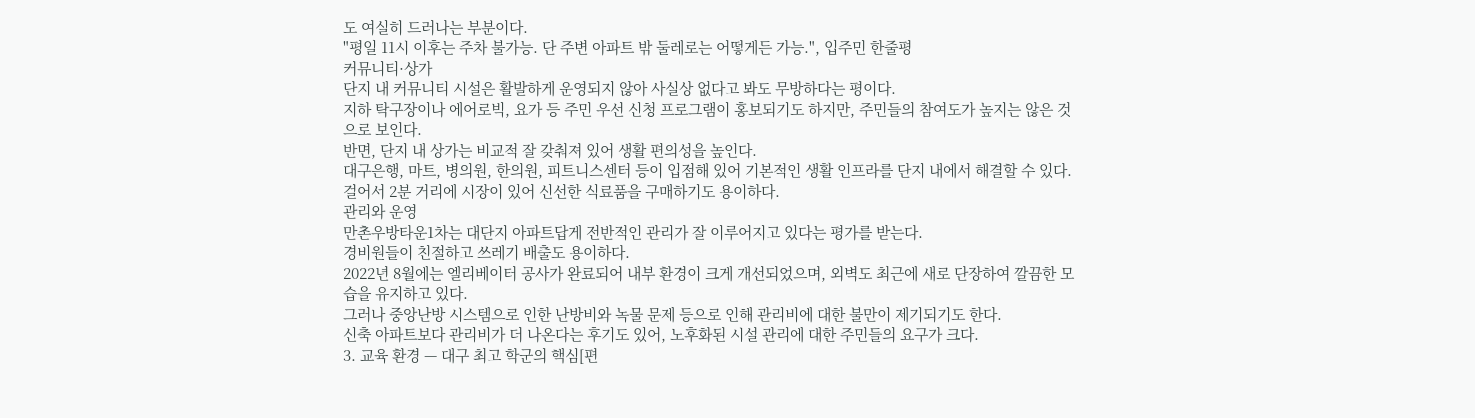도 여실히 드러나는 부분이다.
"평일 11시 이후는 주차 불가능. 단 주변 아파트 밖 둘레로는 어떻게든 가능.", 입주민 한줄평
커뮤니티·상가
단지 내 커뮤니티 시설은 활발하게 운영되지 않아 사실상 없다고 봐도 무방하다는 평이다.
지하 탁구장이나 에어로빅, 요가 등 주민 우선 신청 프로그램이 홍보되기도 하지만, 주민들의 참여도가 높지는 않은 것으로 보인다.
반면, 단지 내 상가는 비교적 잘 갖춰져 있어 생활 편의성을 높인다.
대구은행, 마트, 병의원, 한의원, 피트니스센터 등이 입점해 있어 기본적인 생활 인프라를 단지 내에서 해결할 수 있다.
걸어서 2분 거리에 시장이 있어 신선한 식료품을 구매하기도 용이하다.
관리와 운영
만촌우방타운1차는 대단지 아파트답게 전반적인 관리가 잘 이루어지고 있다는 평가를 받는다.
경비원들이 친절하고 쓰레기 배출도 용이하다.
2022년 8월에는 엘리베이터 공사가 완료되어 내부 환경이 크게 개선되었으며, 외벽도 최근에 새로 단장하여 깔끔한 모습을 유지하고 있다.
그러나 중앙난방 시스템으로 인한 난방비와 녹물 문제 등으로 인해 관리비에 대한 불만이 제기되기도 한다.
신축 아파트보다 관리비가 더 나온다는 후기도 있어, 노후화된 시설 관리에 대한 주민들의 요구가 크다.
3. 교육 환경 — 대구 최고 학군의 핵심[편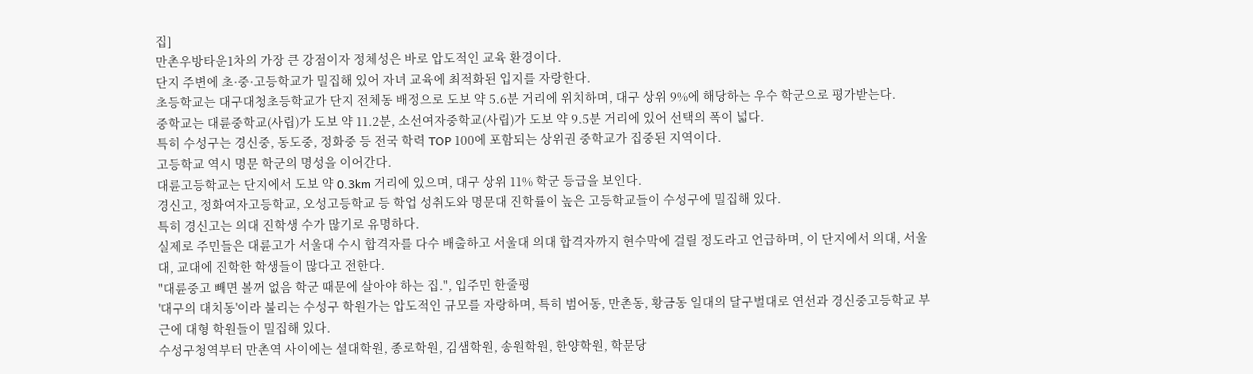집]
만촌우방타운1차의 가장 큰 강점이자 정체성은 바로 압도적인 교육 환경이다.
단지 주변에 초·중·고등학교가 밀집해 있어 자녀 교육에 최적화된 입지를 자랑한다.
초등학교는 대구대청초등학교가 단지 전체동 배정으로 도보 약 5.6분 거리에 위치하며, 대구 상위 9%에 해당하는 우수 학군으로 평가받는다.
중학교는 대륜중학교(사립)가 도보 약 11.2분, 소선여자중학교(사립)가 도보 약 9.5분 거리에 있어 선택의 폭이 넓다.
특히 수성구는 경신중, 동도중, 정화중 등 전국 학력 TOP 100에 포함되는 상위권 중학교가 집중된 지역이다.
고등학교 역시 명문 학군의 명성을 이어간다.
대륜고등학교는 단지에서 도보 약 0.3km 거리에 있으며, 대구 상위 11% 학군 등급을 보인다.
경신고, 정화여자고등학교, 오성고등학교 등 학업 성취도와 명문대 진학률이 높은 고등학교들이 수성구에 밀집해 있다.
특히 경신고는 의대 진학생 수가 많기로 유명하다.
실제로 주민들은 대륜고가 서울대 수시 합격자를 다수 배출하고 서울대 의대 합격자까지 현수막에 걸릴 정도라고 언급하며, 이 단지에서 의대, 서울대, 교대에 진학한 학생들이 많다고 전한다.
"대륜중고 빼면 볼꺼 없음 학군 때문에 살아야 하는 집.", 입주민 한줄평
'대구의 대치동'이라 불리는 수성구 학원가는 압도적인 규모를 자랑하며, 특히 범어동, 만촌동, 황금동 일대의 달구벌대로 연선과 경신중고등학교 부근에 대형 학원들이 밀집해 있다.
수성구청역부터 만촌역 사이에는 셜대학원, 종로학원, 김샘학원, 송원학원, 한양학원, 학문당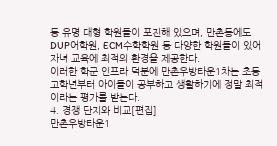등 유명 대형 학원들이 포진해 있으며, 만촌동에도 DUP어학원, ECM수학학원 등 다양한 학원들이 있어 자녀 교육에 최적의 환경을 제공한다.
이러한 학군 인프라 덕분에 만촌우방타운1차는 초등 고학년부터 아이들이 공부하고 생활하기에 정말 최적이라는 평가를 받는다.
4. 경쟁 단지와 비교[편집]
만촌우방타운1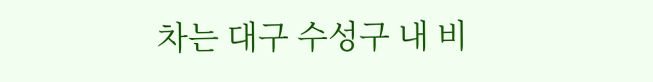차는 대구 수성구 내 비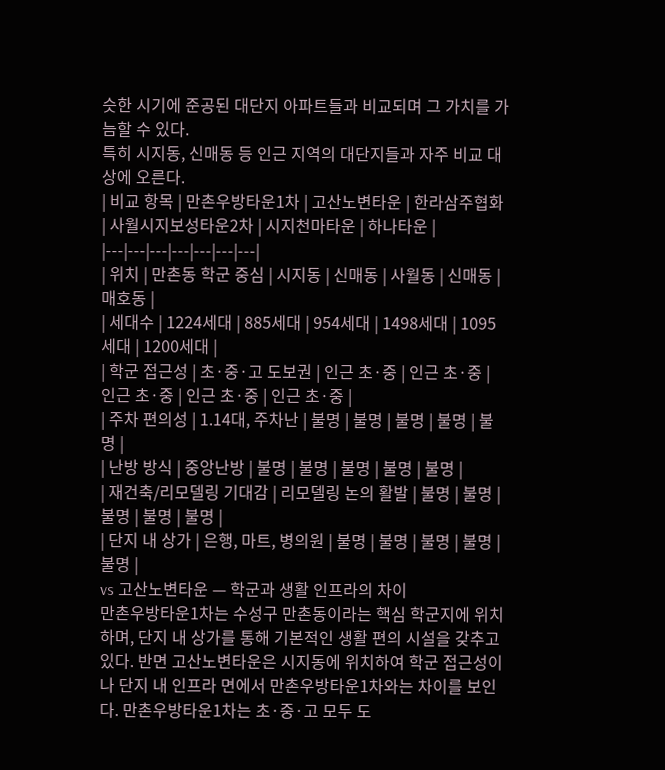슷한 시기에 준공된 대단지 아파트들과 비교되며 그 가치를 가늠할 수 있다.
특히 시지동, 신매동 등 인근 지역의 대단지들과 자주 비교 대상에 오른다.
| 비교 항목 | 만촌우방타운1차 | 고산노변타운 | 한라삼주협화 | 사월시지보성타운2차 | 시지천마타운 | 하나타운 |
|---|---|---|---|---|---|---|
| 위치 | 만촌동 학군 중심 | 시지동 | 신매동 | 사월동 | 신매동 | 매호동 |
| 세대수 | 1224세대 | 885세대 | 954세대 | 1498세대 | 1095세대 | 1200세대 |
| 학군 접근성 | 초·중·고 도보권 | 인근 초·중 | 인근 초·중 | 인근 초·중 | 인근 초·중 | 인근 초·중 |
| 주차 편의성 | 1.14대, 주차난 | 불명 | 불명 | 불명 | 불명 | 불명 |
| 난방 방식 | 중앙난방 | 불명 | 불명 | 불명 | 불명 | 불명 |
| 재건축/리모델링 기대감 | 리모델링 논의 활발 | 불명 | 불명 | 불명 | 불명 | 불명 |
| 단지 내 상가 | 은행, 마트, 병의원 | 불명 | 불명 | 불명 | 불명 | 불명 |
vs 고산노변타운 — 학군과 생활 인프라의 차이
만촌우방타운1차는 수성구 만촌동이라는 핵심 학군지에 위치하며, 단지 내 상가를 통해 기본적인 생활 편의 시설을 갖추고 있다. 반면 고산노변타운은 시지동에 위치하여 학군 접근성이나 단지 내 인프라 면에서 만촌우방타운1차와는 차이를 보인다. 만촌우방타운1차는 초·중·고 모두 도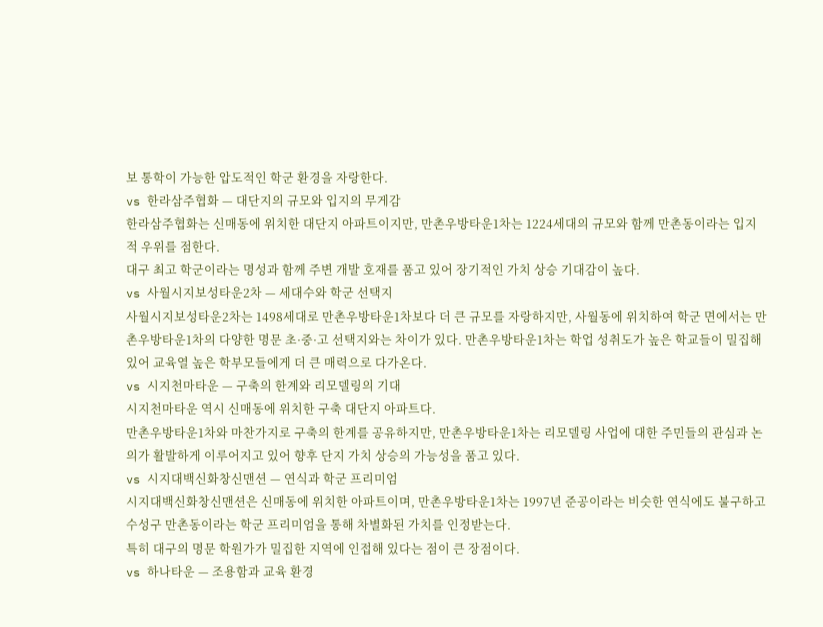보 통학이 가능한 압도적인 학군 환경을 자랑한다.
vs 한라삼주협화 — 대단지의 규모와 입지의 무게감
한라삼주협화는 신매동에 위치한 대단지 아파트이지만, 만촌우방타운1차는 1224세대의 규모와 함께 만촌동이라는 입지적 우위를 점한다.
대구 최고 학군이라는 명성과 함께 주변 개발 호재를 품고 있어 장기적인 가치 상승 기대감이 높다.
vs 사월시지보성타운2차 — 세대수와 학군 선택지
사월시지보성타운2차는 1498세대로 만촌우방타운1차보다 더 큰 규모를 자랑하지만, 사월동에 위치하여 학군 면에서는 만촌우방타운1차의 다양한 명문 초·중·고 선택지와는 차이가 있다. 만촌우방타운1차는 학업 성취도가 높은 학교들이 밀집해 있어 교육열 높은 학부모들에게 더 큰 매력으로 다가온다.
vs 시지천마타운 — 구축의 한계와 리모델링의 기대
시지천마타운 역시 신매동에 위치한 구축 대단지 아파트다.
만촌우방타운1차와 마찬가지로 구축의 한계를 공유하지만, 만촌우방타운1차는 리모델링 사업에 대한 주민들의 관심과 논의가 활발하게 이루어지고 있어 향후 단지 가치 상승의 가능성을 품고 있다.
vs 시지대백신화창신맨션 — 연식과 학군 프리미엄
시지대백신화창신맨션은 신매동에 위치한 아파트이며, 만촌우방타운1차는 1997년 준공이라는 비슷한 연식에도 불구하고 수성구 만촌동이라는 학군 프리미엄을 통해 차별화된 가치를 인정받는다.
특히 대구의 명문 학원가가 밀집한 지역에 인접해 있다는 점이 큰 장점이다.
vs 하나타운 — 조용함과 교육 환경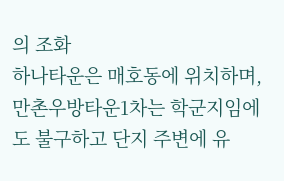의 조화
하나타운은 매호동에 위치하며, 만촌우방타운1차는 학군지임에도 불구하고 단지 주변에 유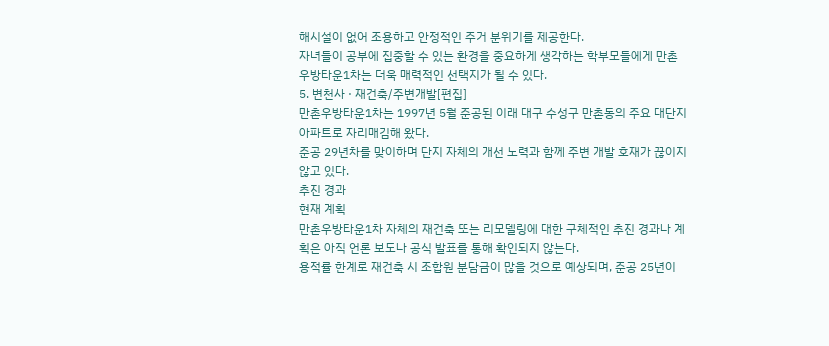해시설이 없어 조용하고 안정적인 주거 분위기를 제공한다.
자녀들이 공부에 집중할 수 있는 환경을 중요하게 생각하는 학부모들에게 만촌우방타운1차는 더욱 매력적인 선택지가 될 수 있다.
5. 변천사 · 재건축/주변개발[편집]
만촌우방타운1차는 1997년 5월 준공된 이래 대구 수성구 만촌동의 주요 대단지 아파트로 자리매김해 왔다.
준공 29년차를 맞이하며 단지 자체의 개선 노력과 함께 주변 개발 호재가 끊이지 않고 있다.
추진 경과
현재 계획
만촌우방타운1차 자체의 재건축 또는 리모델링에 대한 구체적인 추진 경과나 계획은 아직 언론 보도나 공식 발표를 통해 확인되지 않는다.
용적률 한계로 재건축 시 조합원 분담금이 많을 것으로 예상되며, 준공 25년이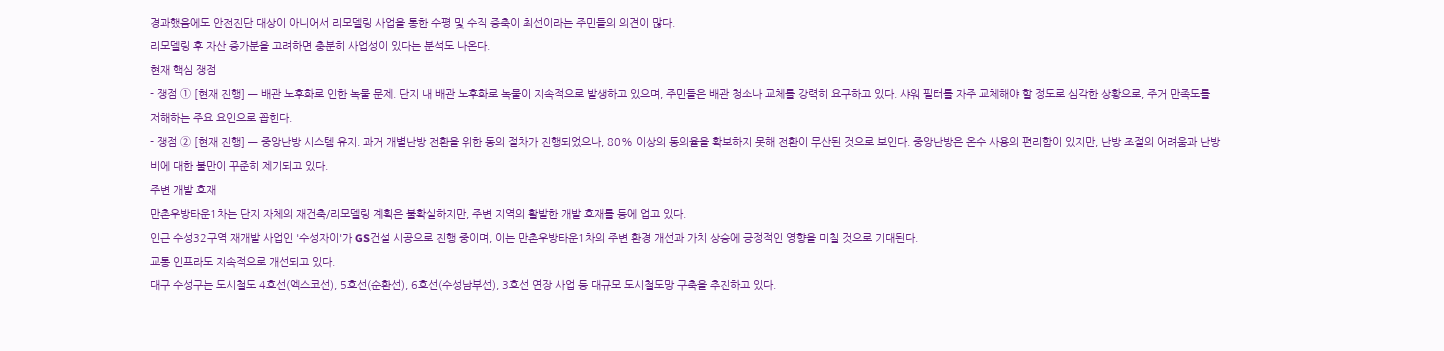경과했음에도 안전진단 대상이 아니어서 리모델링 사업을 통한 수평 및 수직 증축이 최선이라는 주민들의 의견이 많다.
리모델링 후 자산 증가분을 고려하면 충분히 사업성이 있다는 분석도 나온다.
현재 핵심 쟁점
- 쟁점 ① [현재 진행] — 배관 노후화로 인한 녹물 문제. 단지 내 배관 노후화로 녹물이 지속적으로 발생하고 있으며, 주민들은 배관 청소나 교체를 강력히 요구하고 있다. 샤워 필터를 자주 교체해야 할 정도로 심각한 상황으로, 주거 만족도를 저해하는 주요 요인으로 꼽힌다.
- 쟁점 ② [현재 진행] — 중앙난방 시스템 유지. 과거 개별난방 전환을 위한 동의 절차가 진행되었으나, 80% 이상의 동의율을 확보하지 못해 전환이 무산된 것으로 보인다. 중앙난방은 온수 사용의 편리함이 있지만, 난방 조절의 어려움과 난방비에 대한 불만이 꾸준히 제기되고 있다.
주변 개발 호재
만촌우방타운1차는 단지 자체의 재건축/리모델링 계획은 불확실하지만, 주변 지역의 활발한 개발 호재를 등에 업고 있다.
인근 수성32구역 재개발 사업인 '수성자이'가 GS건설 시공으로 진행 중이며, 이는 만촌우방타운1차의 주변 환경 개선과 가치 상승에 긍정적인 영향을 미칠 것으로 기대된다.
교통 인프라도 지속적으로 개선되고 있다.
대구 수성구는 도시철도 4호선(엑스코선), 5호선(순환선), 6호선(수성남부선), 3호선 연장 사업 등 대규모 도시철도망 구축을 추진하고 있다.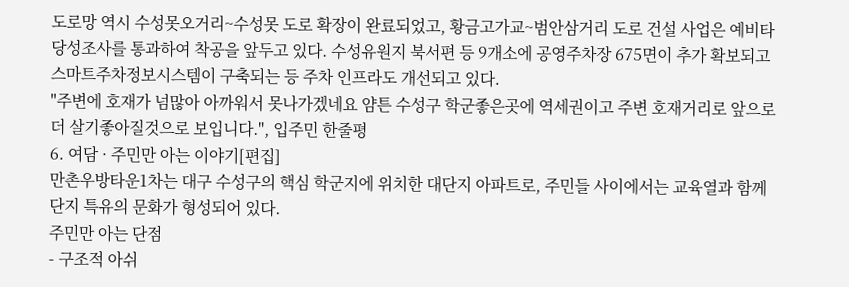도로망 역시 수성못오거리~수성못 도로 확장이 완료되었고, 황금고가교~범안삼거리 도로 건설 사업은 예비타당성조사를 통과하여 착공을 앞두고 있다. 수성유원지 북서편 등 9개소에 공영주차장 675면이 추가 확보되고 스마트주차정보시스템이 구축되는 등 주차 인프라도 개선되고 있다.
"주변에 호재가 넘많아 아까워서 못나가겠네요 얌튼 수성구 학군좋은곳에 역세권이고 주변 호재거리로 앞으로 더 살기좋아질것으로 보입니다.", 입주민 한줄평
6. 여담 · 주민만 아는 이야기[편집]
만촌우방타운1차는 대구 수성구의 핵심 학군지에 위치한 대단지 아파트로, 주민들 사이에서는 교육열과 함께 단지 특유의 문화가 형성되어 있다.
주민만 아는 단점
- 구조적 아쉬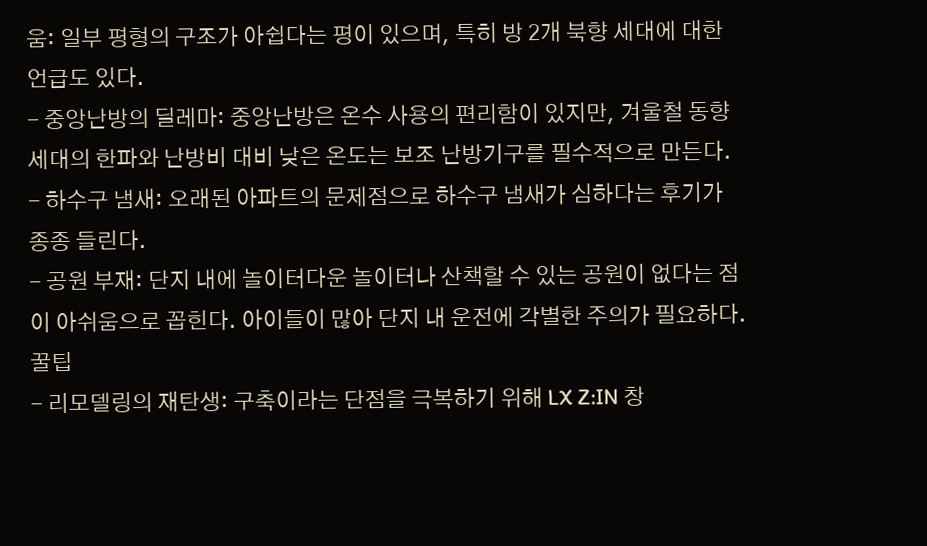움: 일부 평형의 구조가 아쉽다는 평이 있으며, 특히 방 2개 북향 세대에 대한 언급도 있다.
- 중앙난방의 딜레마: 중앙난방은 온수 사용의 편리함이 있지만, 겨울철 동향 세대의 한파와 난방비 대비 낮은 온도는 보조 난방기구를 필수적으로 만든다.
- 하수구 냄새: 오래된 아파트의 문제점으로 하수구 냄새가 심하다는 후기가 종종 들린다.
- 공원 부재: 단지 내에 놀이터다운 놀이터나 산책할 수 있는 공원이 없다는 점이 아쉬움으로 꼽힌다. 아이들이 많아 단지 내 운전에 각별한 주의가 필요하다.
꿀팁
- 리모델링의 재탄생: 구축이라는 단점을 극복하기 위해 LX Z:IN 창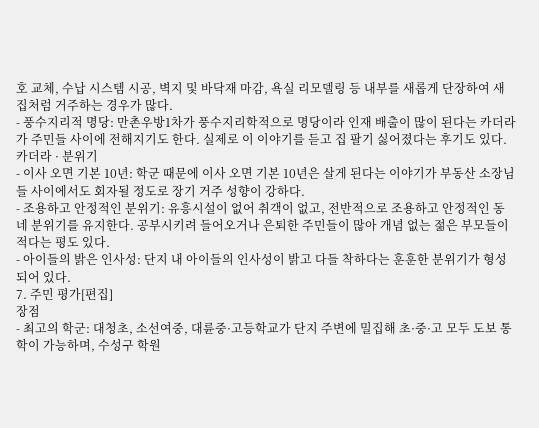호 교체, 수납 시스템 시공, 벽지 및 바닥재 마감, 욕실 리모델링 등 내부를 새롭게 단장하여 새집처럼 거주하는 경우가 많다.
- 풍수지리적 명당: 만촌우방1차가 풍수지리학적으로 명당이라 인재 배출이 많이 된다는 카더라가 주민들 사이에 전해지기도 한다. 실제로 이 이야기를 듣고 집 팔기 싫어졌다는 후기도 있다.
카더라 · 분위기
- 이사 오면 기본 10년: 학군 때문에 이사 오면 기본 10년은 살게 된다는 이야기가 부동산 소장님들 사이에서도 회자될 정도로 장기 거주 성향이 강하다.
- 조용하고 안정적인 분위기: 유흥시설이 없어 취객이 없고, 전반적으로 조용하고 안정적인 동네 분위기를 유지한다. 공부시키려 들어오거나 은퇴한 주민들이 많아 개념 없는 젊은 부모들이 적다는 평도 있다.
- 아이들의 밝은 인사성: 단지 내 아이들의 인사성이 밝고 다들 착하다는 훈훈한 분위기가 형성되어 있다.
7. 주민 평가[편집]
장점
- 최고의 학군: 대청초, 소선여중, 대륜중·고등학교가 단지 주변에 밀집해 초·중·고 모두 도보 통학이 가능하며, 수성구 학원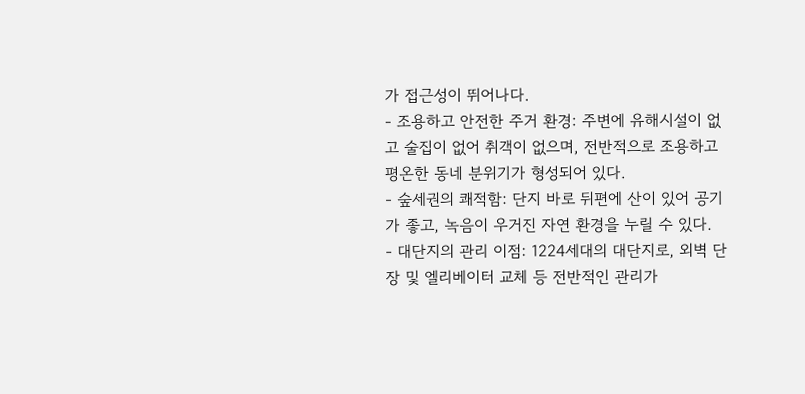가 접근성이 뛰어나다.
- 조용하고 안전한 주거 환경: 주변에 유해시설이 없고 술집이 없어 취객이 없으며, 전반적으로 조용하고 평온한 동네 분위기가 형성되어 있다.
- 숲세권의 쾌적함: 단지 바로 뒤편에 산이 있어 공기가 좋고, 녹음이 우거진 자연 환경을 누릴 수 있다.
- 대단지의 관리 이점: 1224세대의 대단지로, 외벽 단장 및 엘리베이터 교체 등 전반적인 관리가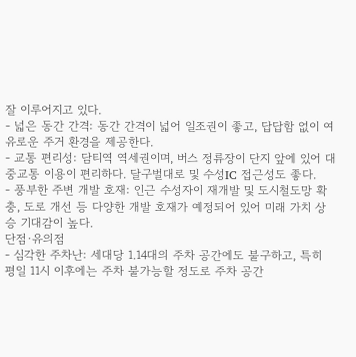잘 이루어지고 있다.
- 넓은 동간 간격: 동간 간격이 넓어 일조권이 좋고, 답답함 없이 여유로운 주거 환경을 제공한다.
- 교통 편리성: 담티역 역세권이며, 버스 정류장이 단지 앞에 있어 대중교통 이용이 편리하다. 달구벌대로 및 수성IC 접근성도 좋다.
- 풍부한 주변 개발 호재: 인근 수성자이 재개발 및 도시철도망 확충, 도로 개선 등 다양한 개발 호재가 예정되어 있어 미래 가치 상승 기대감이 높다.
단점·유의점
- 심각한 주차난: 세대당 1.14대의 주차 공간에도 불구하고, 특히 평일 11시 이후에는 주차 불가능할 정도로 주차 공간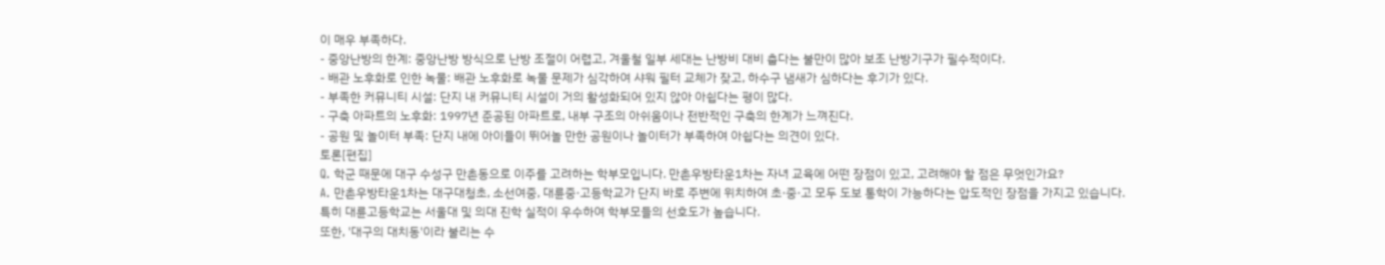이 매우 부족하다.
- 중앙난방의 한계: 중앙난방 방식으로 난방 조절이 어렵고, 겨울철 일부 세대는 난방비 대비 춥다는 불만이 많아 보조 난방기구가 필수적이다.
- 배관 노후화로 인한 녹물: 배관 노후화로 녹물 문제가 심각하여 샤워 필터 교체가 잦고, 하수구 냄새가 심하다는 후기가 있다.
- 부족한 커뮤니티 시설: 단지 내 커뮤니티 시설이 거의 활성화되어 있지 않아 아쉽다는 평이 많다.
- 구축 아파트의 노후화: 1997년 준공된 아파트로, 내부 구조의 아쉬움이나 전반적인 구축의 한계가 느껴진다.
- 공원 및 놀이터 부족: 단지 내에 아이들이 뛰어놀 만한 공원이나 놀이터가 부족하여 아쉽다는 의견이 있다.
토론[편집]
Q. 학군 때문에 대구 수성구 만촌동으로 이주를 고려하는 학부모입니다. 만촌우방타운1차는 자녀 교육에 어떤 장점이 있고, 고려해야 할 점은 무엇인가요?
A. 만촌우방타운1차는 대구대청초, 소선여중, 대륜중·고등학교가 단지 바로 주변에 위치하여 초·중·고 모두 도보 통학이 가능하다는 압도적인 장점을 가지고 있습니다.
특히 대륜고등학교는 서울대 및 의대 진학 실적이 우수하여 학부모들의 선호도가 높습니다.
또한, '대구의 대치동'이라 불리는 수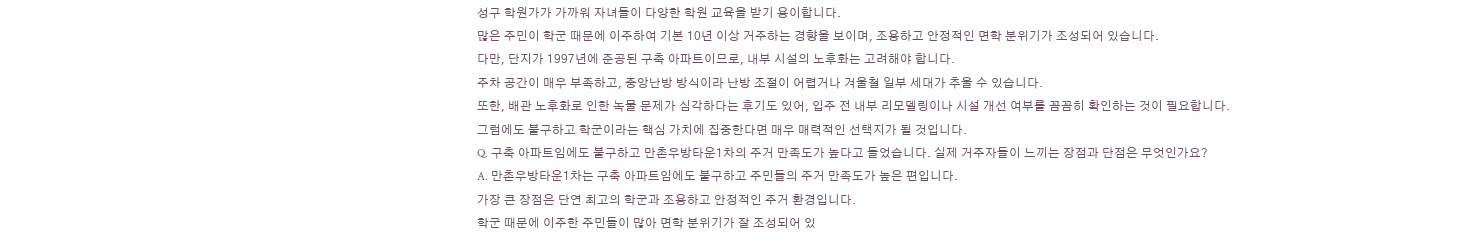성구 학원가가 가까워 자녀들이 다양한 학원 교육을 받기 용이합니다.
많은 주민이 학군 때문에 이주하여 기본 10년 이상 거주하는 경향을 보이며, 조용하고 안정적인 면학 분위기가 조성되어 있습니다.
다만, 단지가 1997년에 준공된 구축 아파트이므로, 내부 시설의 노후화는 고려해야 합니다.
주차 공간이 매우 부족하고, 중앙난방 방식이라 난방 조절이 어렵거나 겨울철 일부 세대가 추울 수 있습니다.
또한, 배관 노후화로 인한 녹물 문제가 심각하다는 후기도 있어, 입주 전 내부 리모델링이나 시설 개선 여부를 꼼꼼히 확인하는 것이 필요합니다.
그럼에도 불구하고 학군이라는 핵심 가치에 집중한다면 매우 매력적인 선택지가 될 것입니다.
Q. 구축 아파트임에도 불구하고 만촌우방타운1차의 주거 만족도가 높다고 들었습니다. 실제 거주자들이 느끼는 장점과 단점은 무엇인가요?
A. 만촌우방타운1차는 구축 아파트임에도 불구하고 주민들의 주거 만족도가 높은 편입니다.
가장 큰 장점은 단연 최고의 학군과 조용하고 안정적인 주거 환경입니다.
학군 때문에 이주한 주민들이 많아 면학 분위기가 잘 조성되어 있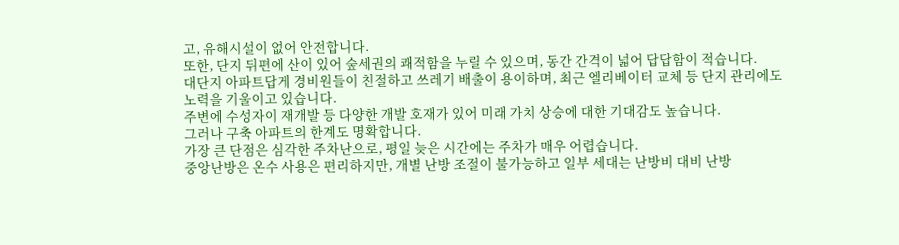고, 유해시설이 없어 안전합니다.
또한, 단지 뒤편에 산이 있어 숲세권의 쾌적함을 누릴 수 있으며, 동간 간격이 넓어 답답함이 적습니다.
대단지 아파트답게 경비원들이 친절하고 쓰레기 배출이 용이하며, 최근 엘리베이터 교체 등 단지 관리에도 노력을 기울이고 있습니다.
주변에 수성자이 재개발 등 다양한 개발 호재가 있어 미래 가치 상승에 대한 기대감도 높습니다.
그러나 구축 아파트의 한계도 명확합니다.
가장 큰 단점은 심각한 주차난으로, 평일 늦은 시간에는 주차가 매우 어렵습니다.
중앙난방은 온수 사용은 편리하지만, 개별 난방 조절이 불가능하고 일부 세대는 난방비 대비 난방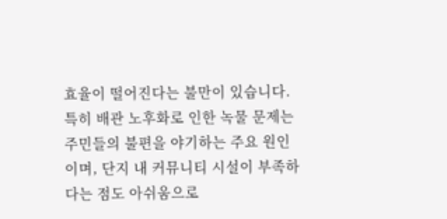효율이 떨어진다는 불만이 있습니다.
특히 배관 노후화로 인한 녹물 문제는 주민들의 불편을 야기하는 주요 원인이며, 단지 내 커뮤니티 시설이 부족하다는 점도 아쉬움으로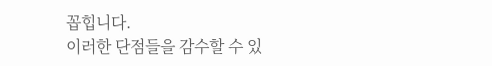꼽힙니다.
이러한 단점들을 감수할 수 있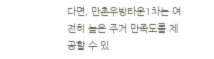다면, 만촌우방타운1차는 여전히 높은 주거 만족도를 제공할 수 있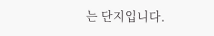는 단지입니다.